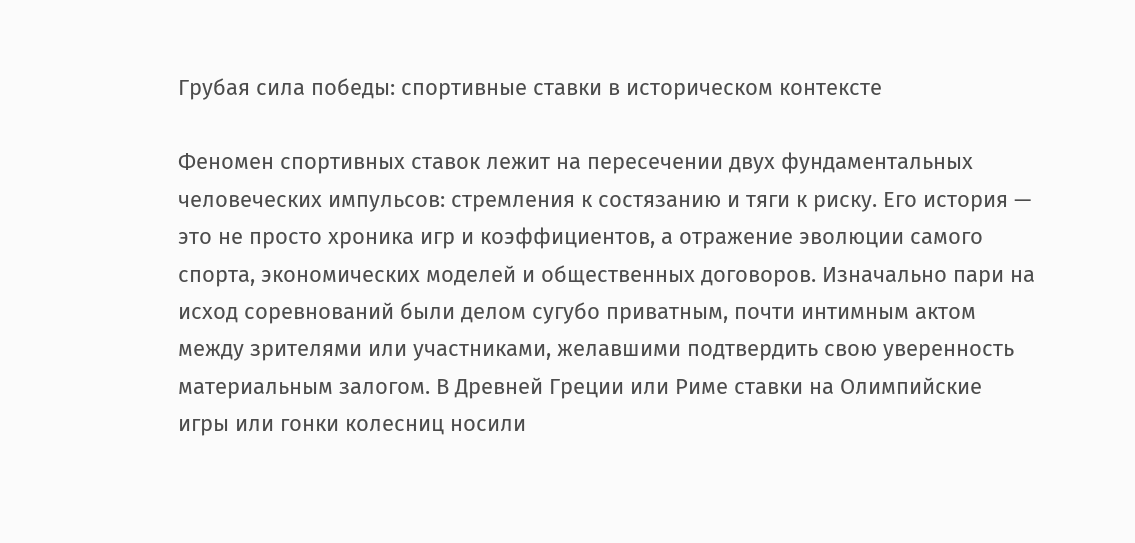Грубая сила победы: спортивные ставки в историческом контексте

Феномен спортивных ставок лежит на пересечении двух фундаментальных человеческих импульсов: стремления к состязанию и тяги к риску. Его история — это не просто хроника игр и коэффициентов, а отражение эволюции самого спорта, экономических моделей и общественных договоров. Изначально пари на исход соревнований были делом сугубо приватным, почти интимным актом между зрителями или участниками, желавшими подтвердить свою уверенность материальным залогом. В Древней Греции или Риме ставки на Олимпийские игры или гонки колесниц носили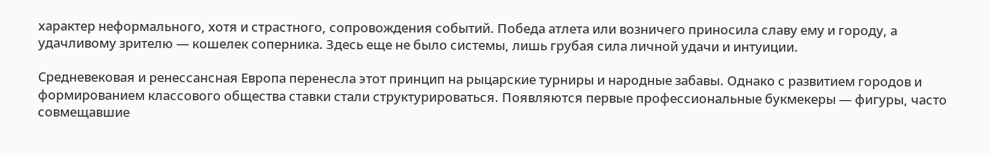характер неформального, хотя и страстного, сопровождения событий. Победа атлета или возничего приносила славу ему и городу, а удачливому зрителю — кошелек соперника. Здесь еще не было системы, лишь грубая сила личной удачи и интуиции.

Средневековая и ренессансная Европа перенесла этот принцип на рыцарские турниры и народные забавы. Однако с развитием городов и формированием классового общества ставки стали структурироваться. Появляются первые профессиональные букмекеры — фигуры, часто совмещавшие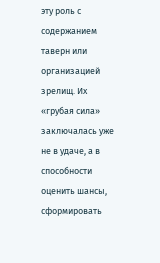эту роль с содержанием таверн или организацией зрелищ. Их «грубая сила» заключалась уже не в удаче, а в способности оценить шансы, сформировать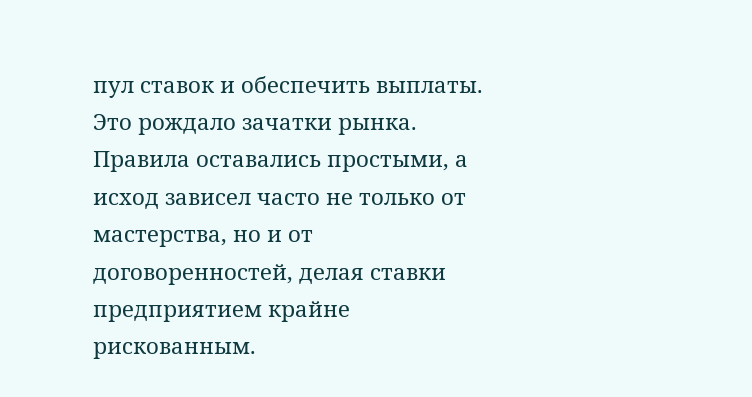пул ставок и обеспечить выплаты. Это рождало зачатки рынка. Правила оставались простыми, а исход зависел часто не только от мастерства, но и от договоренностей, делая ставки предприятием крайне рискованным.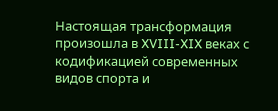Настоящая трансформация произошла в XVIII-XIX веках с кодификацией современных видов спорта и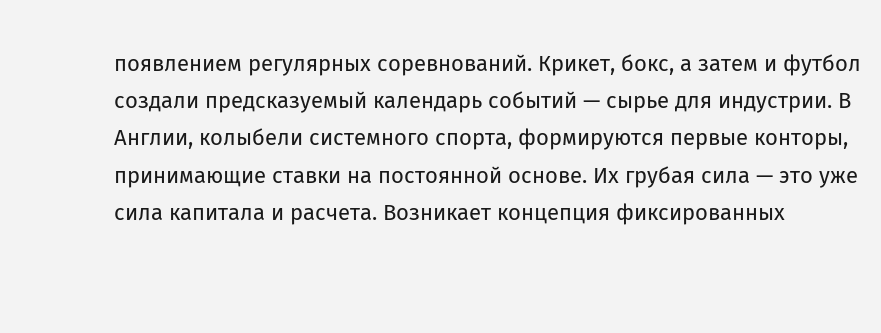появлением регулярных соревнований. Крикет, бокс, а затем и футбол создали предсказуемый календарь событий — сырье для индустрии. В Англии, колыбели системного спорта, формируются первые конторы, принимающие ставки на постоянной основе. Их грубая сила — это уже сила капитала и расчета. Возникает концепция фиксированных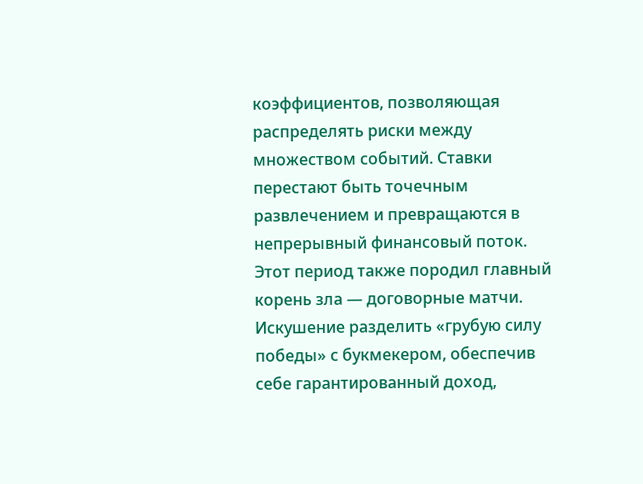коэффициентов, позволяющая распределять риски между множеством событий. Ставки перестают быть точечным развлечением и превращаются в непрерывный финансовый поток. Этот период также породил главный корень зла — договорные матчи. Искушение разделить «грубую силу победы» с букмекером, обеспечив себе гарантированный доход,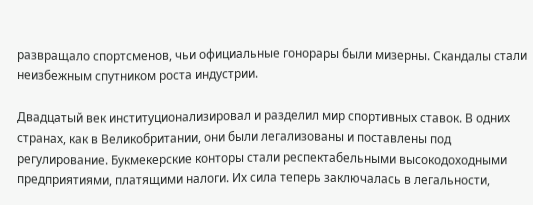развращало спортсменов, чьи официальные гонорары были мизерны. Скандалы стали неизбежным спутником роста индустрии.

Двадцатый век институционализировал и разделил мир спортивных ставок. В одних странах, как в Великобритании, они были легализованы и поставлены под регулирование. Букмекерские конторы стали респектабельными высокодоходными предприятиями, платящими налоги. Их сила теперь заключалась в легальности,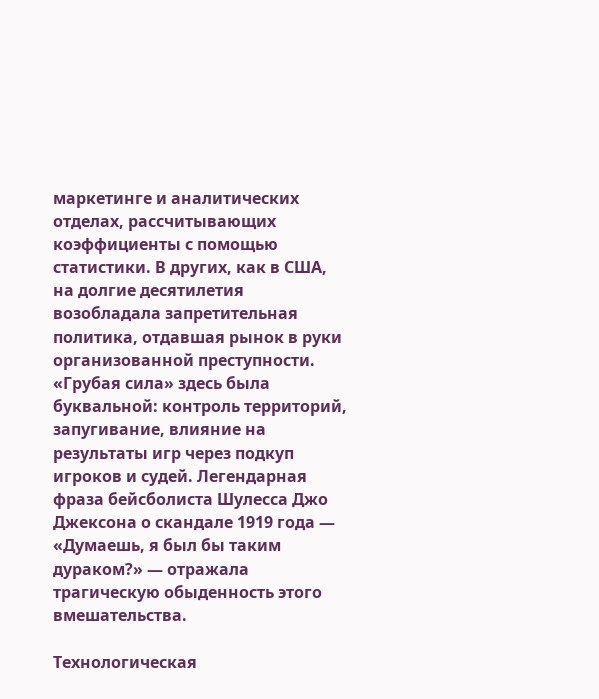маркетинге и аналитических отделах, рассчитывающих коэффициенты с помощью статистики. В других, как в США, на долгие десятилетия возобладала запретительная политика, отдавшая рынок в руки организованной преступности. «Грубая сила» здесь была буквальной: контроль территорий, запугивание, влияние на результаты игр через подкуп игроков и судей. Легендарная фраза бейсболиста Шулесса Джо Джексона о скандале 1919 года — «Думаешь, я был бы таким дураком?» — отражала трагическую обыденность этого вмешательства.

Технологическая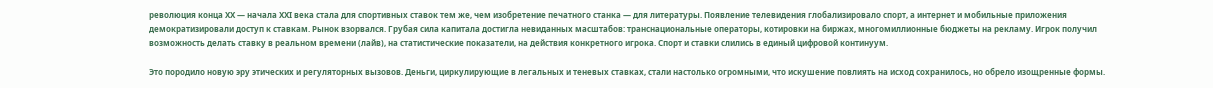революция конца XX — начала XXI века стала для спортивных ставок тем же, чем изобретение печатного станка — для литературы. Появление телевидения глобализировало спорт, а интернет и мобильные приложения демократизировали доступ к ставкам. Рынок взорвался. Грубая сила капитала достигла невиданных масштабов: транснациональные операторы, котировки на биржах, многомиллионные бюджеты на рекламу. Игрок получил возможность делать ставку в реальном времени (лайв), на статистические показатели, на действия конкретного игрока. Спорт и ставки слились в единый цифровой континуум.

Это породило новую эру этических и регуляторных вызовов. Деньги, циркулирующие в легальных и теневых ставках, стали настолько огромными, что искушение повлиять на исход сохранилось, но обрело изощренные формы.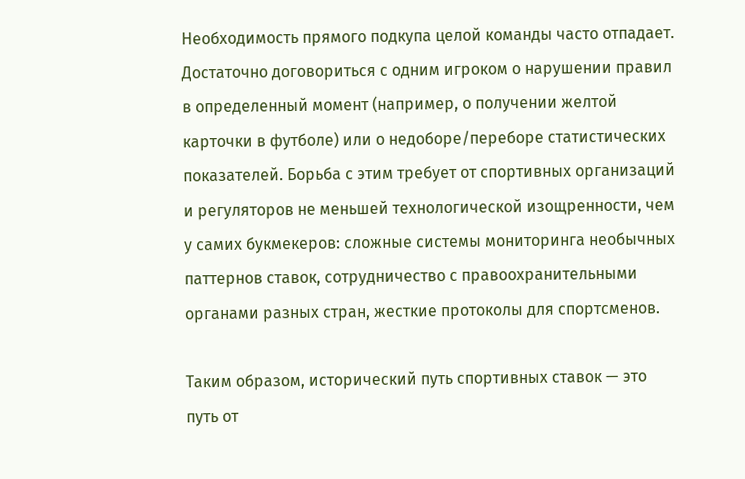Необходимость прямого подкупа целой команды часто отпадает. Достаточно договориться с одним игроком о нарушении правил в определенный момент (например, о получении желтой карточки в футболе) или о недоборе/переборе статистических показателей. Борьба с этим требует от спортивных организаций и регуляторов не меньшей технологической изощренности, чем у самих букмекеров: сложные системы мониторинга необычных паттернов ставок, сотрудничество с правоохранительными органами разных стран, жесткие протоколы для спортсменов.

Таким образом, исторический путь спортивных ставок — это путь от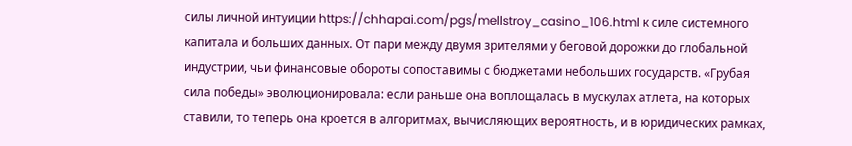силы личной интуиции https://chhapai.com/pgs/mellstroy_casino_106.html к силе системного капитала и больших данных. От пари между двумя зрителями у беговой дорожки до глобальной индустрии, чьи финансовые обороты сопоставимы с бюджетами небольших государств. «Грубая сила победы» эволюционировала: если раньше она воплощалась в мускулах атлета, на которых ставили, то теперь она кроется в алгоритмах, вычисляющих вероятность, и в юридических рамках,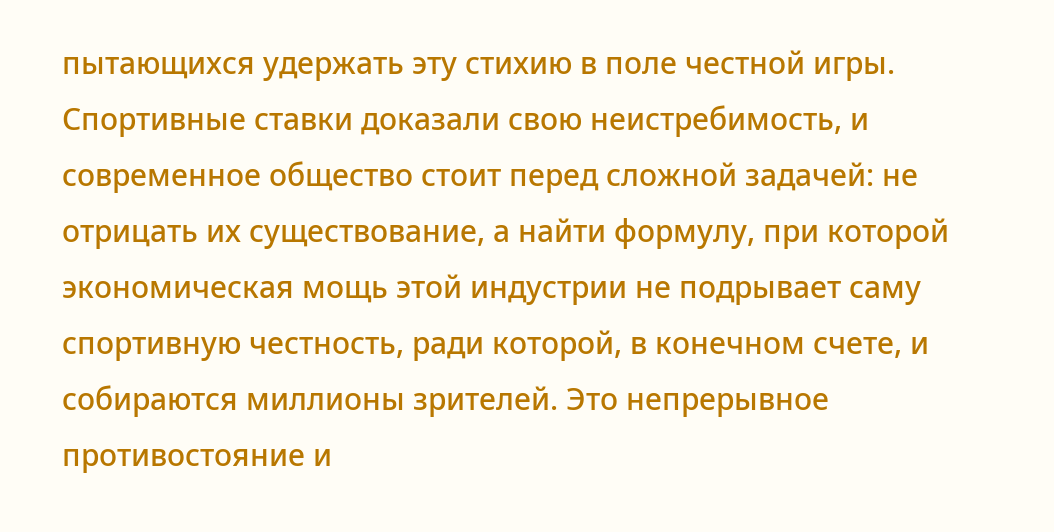пытающихся удержать эту стихию в поле честной игры. Спортивные ставки доказали свою неистребимость, и современное общество стоит перед сложной задачей: не отрицать их существование, а найти формулу, при которой экономическая мощь этой индустрии не подрывает саму спортивную честность, ради которой, в конечном счете, и собираются миллионы зрителей. Это непрерывное противостояние и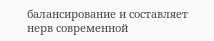балансирование и составляет нерв современной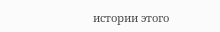истории этого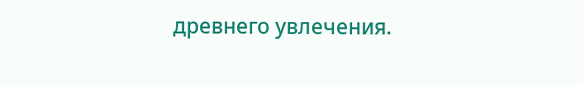древнего увлечения.